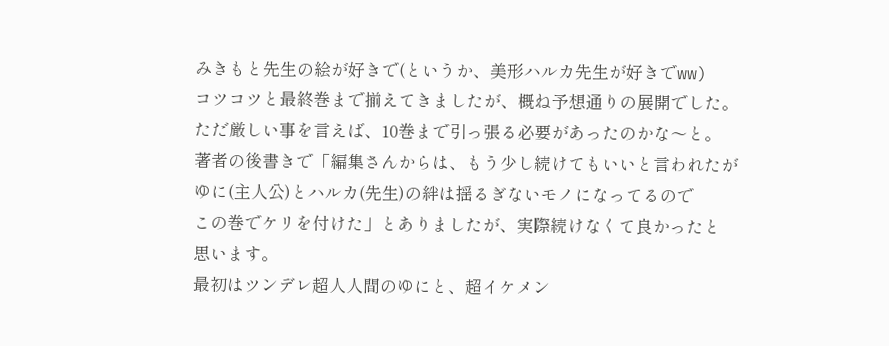みきもと先生の絵が好きで(というか、美形ハルカ先生が好きでww)
コツコツと最終巻まで揃えてきましたが、概ね予想通りの展開でした。
ただ厳しい事を言えば、10巻まで引っ張る必要があったのかな〜と。
著者の後書きで「編集さんからは、もう少し続けてもいいと言われたが
ゆに(主人公)とハルカ(先生)の絆は揺るぎないモノになってるので
この巻でケリを付けた」とありましたが、実際続けなくて良かったと
思います。
最初はツンデレ超人人間のゆにと、超イケメン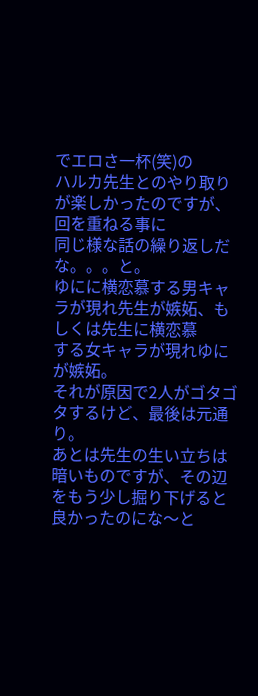でエロさ一杯(笑)の
ハルカ先生とのやり取りが楽しかったのですが、回を重ねる事に
同じ様な話の繰り返しだな。。。と。
ゆにに横恋慕する男キャラが現れ先生が嫉妬、もしくは先生に横恋慕
する女キャラが現れゆにが嫉妬。
それが原因で2人がゴタゴタするけど、最後は元通り。
あとは先生の生い立ちは暗いものですが、その辺をもう少し掘り下げると
良かったのにな〜と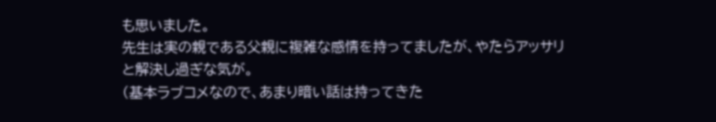も思いました。
先生は実の親である父親に複雑な感情を持ってましたが、やたらアッサリ
と解決し過ぎな気が。
(基本ラブコメなので、あまり暗い話は持ってきた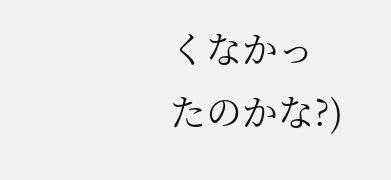くなかったのかな?)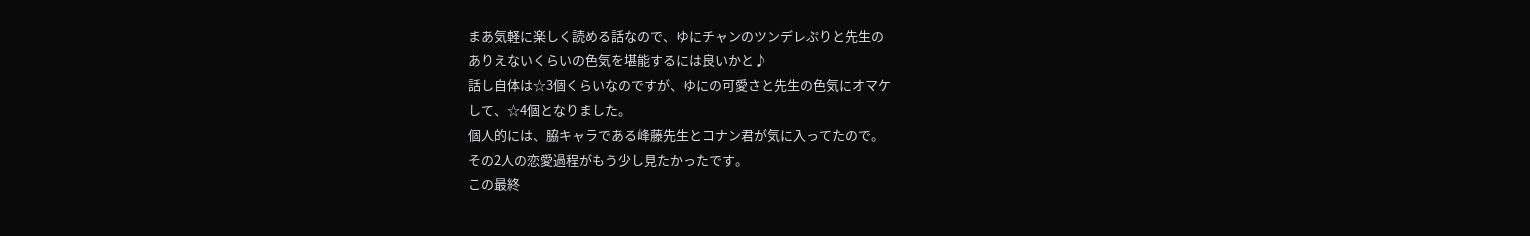まあ気軽に楽しく読める話なので、ゆにチャンのツンデレぷりと先生の
ありえないくらいの色気を堪能するには良いかと♪
話し自体は☆3個くらいなのですが、ゆにの可愛さと先生の色気にオマケ
して、☆4個となりました。
個人的には、脇キャラである峰藤先生とコナン君が気に入ってたので。
その2人の恋愛過程がもう少し見たかったです。
この最終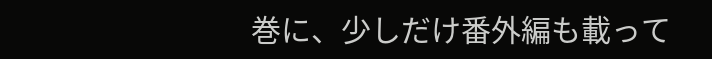巻に、少しだけ番外編も載って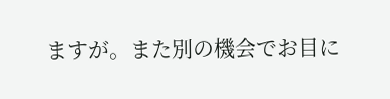ますが。また別の機会でお目に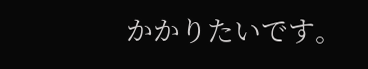かかりたいです。